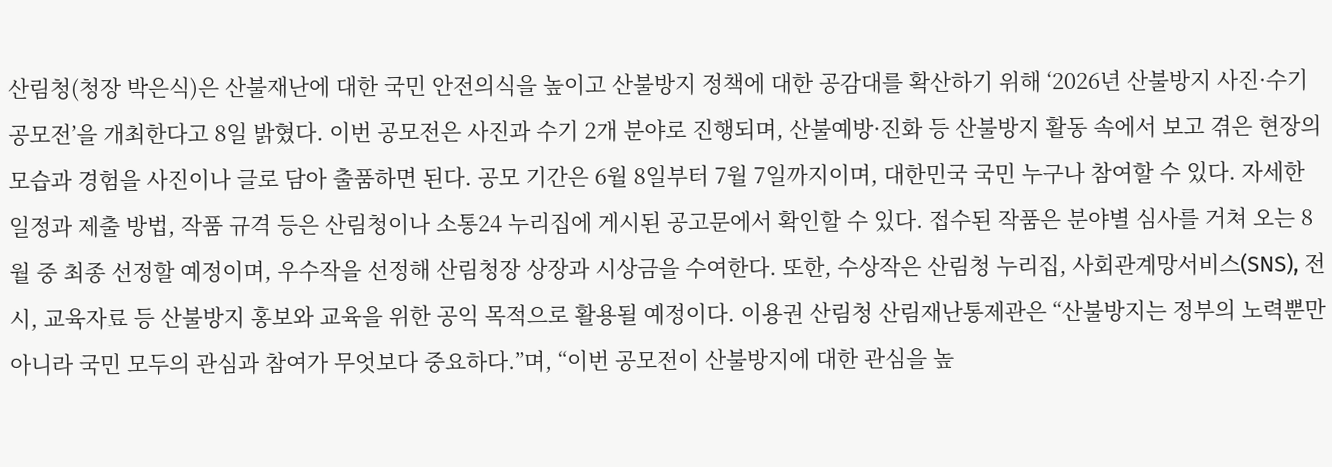산림청(청장 박은식)은 산불재난에 대한 국민 안전의식을 높이고 산불방지 정책에 대한 공감대를 확산하기 위해 ‘2026년 산불방지 사진·수기 공모전’을 개최한다고 8일 밝혔다. 이번 공모전은 사진과 수기 2개 분야로 진행되며, 산불예방·진화 등 산불방지 활동 속에서 보고 겪은 현장의 모습과 경험을 사진이나 글로 담아 출품하면 된다. 공모 기간은 6월 8일부터 7월 7일까지이며, 대한민국 국민 누구나 참여할 수 있다. 자세한 일정과 제출 방법, 작품 규격 등은 산림청이나 소통24 누리집에 게시된 공고문에서 확인할 수 있다. 접수된 작품은 분야별 심사를 거쳐 오는 8월 중 최종 선정할 예정이며, 우수작을 선정해 산림청장 상장과 시상금을 수여한다. 또한, 수상작은 산림청 누리집, 사회관계망서비스(SNS), 전시, 교육자료 등 산불방지 홍보와 교육을 위한 공익 목적으로 활용될 예정이다. 이용권 산림청 산림재난통제관은 “산불방지는 정부의 노력뿐만 아니라 국민 모두의 관심과 참여가 무엇보다 중요하다.”며, “이번 공모전이 산불방지에 대한 관심을 높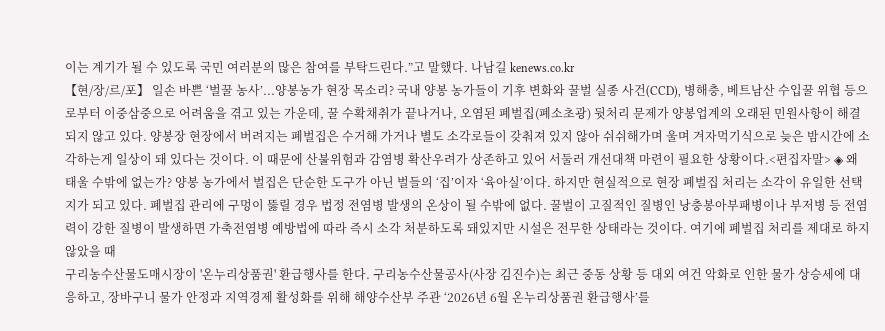이는 계기가 될 수 있도록 국민 여러분의 많은 참여를 부탁드린다.”고 말했다. 나남길 kenews.co.kr
【현/장/르/포】 일손 바쁜 ‘벌꿀 농사’...양봉농가 현장 목소리? 국내 양봉 농가들이 기후 변화와 꿀벌 실종 사건(CCD), 병해충, 베트남산 수입꿀 위협 등으로부터 이중삼중으로 어려움을 겪고 있는 가운데, 꿀 수확채취가 끝나거나, 오염된 폐벌집(폐소초광) 뒷처리 문제가 양봉업계의 오래된 민원사항이 해결되지 않고 있다. 양봉장 현장에서 버려지는 폐벌집은 수거해 가거나 별도 소각로들이 갖춰져 있지 않아 쉬쉬해가며 울며 겨자먹기식으로 늦은 밤시간에 소각하는게 일상이 돼 있다는 것이다. 이 때문에 산불위험과 감염병 확산우려가 상존하고 있어 서둘러 개선대책 마련이 필요한 상황이다.<편집자말> ◈ 왜 태울 수밖에 없는가? 양봉 농가에서 벌집은 단순한 도구가 아닌 벌들의 ‘집’이자 ‘육아실’이다. 하지만 현실적으로 현장 폐벌집 처리는 소각이 유일한 선택지가 되고 있다. 폐벌집 관리에 구멍이 뚫릴 경우 법정 전염병 발생의 온상이 될 수밖에 없다. 꿀벌이 고질적인 질병인 낭충봉아부패병이나 부저병 등 전염력이 강한 질병이 발생하면 가축전염병 예방법에 따라 즉시 소각 처분하도록 돼있지만 시설은 전무한 상태라는 것이다. 여기에 폐벌집 처리를 제대로 하지 않았을 때
구리농수산물도매시장이 '온누리상품권' 환급행사를 한다. 구리농수산물공사(사장 김진수)는 최근 중동 상황 등 대외 여건 악화로 인한 물가 상승세에 대응하고, 장바구니 물가 안정과 지역경제 활성화를 위해 해양수산부 주관 ‘2026년 6월 온누리상품권 환급행사’를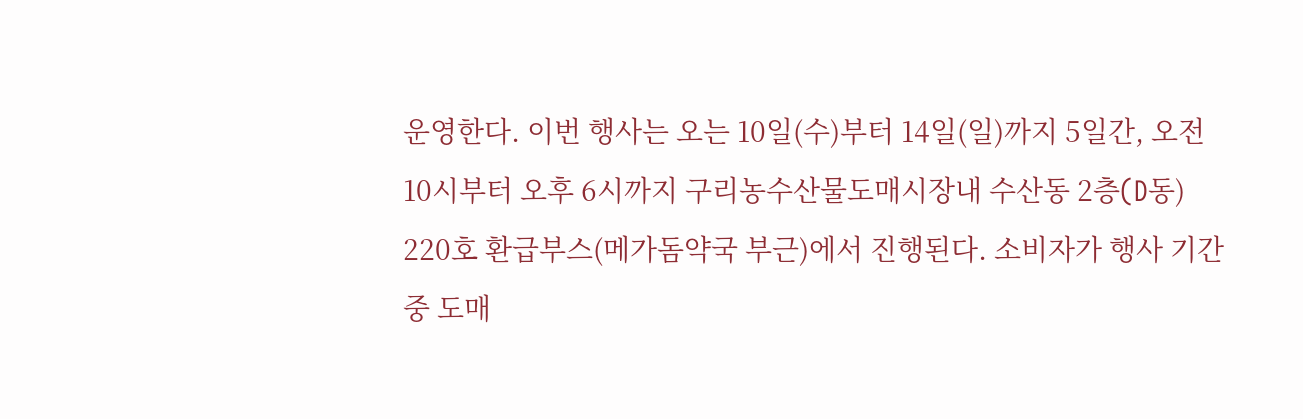운영한다. 이번 행사는 오는 10일(수)부터 14일(일)까지 5일간, 오전 10시부터 오후 6시까지 구리농수산물도매시장내 수산동 2층(D동) 220호 환급부스(메가돔약국 부근)에서 진행된다. 소비자가 행사 기간 중 도매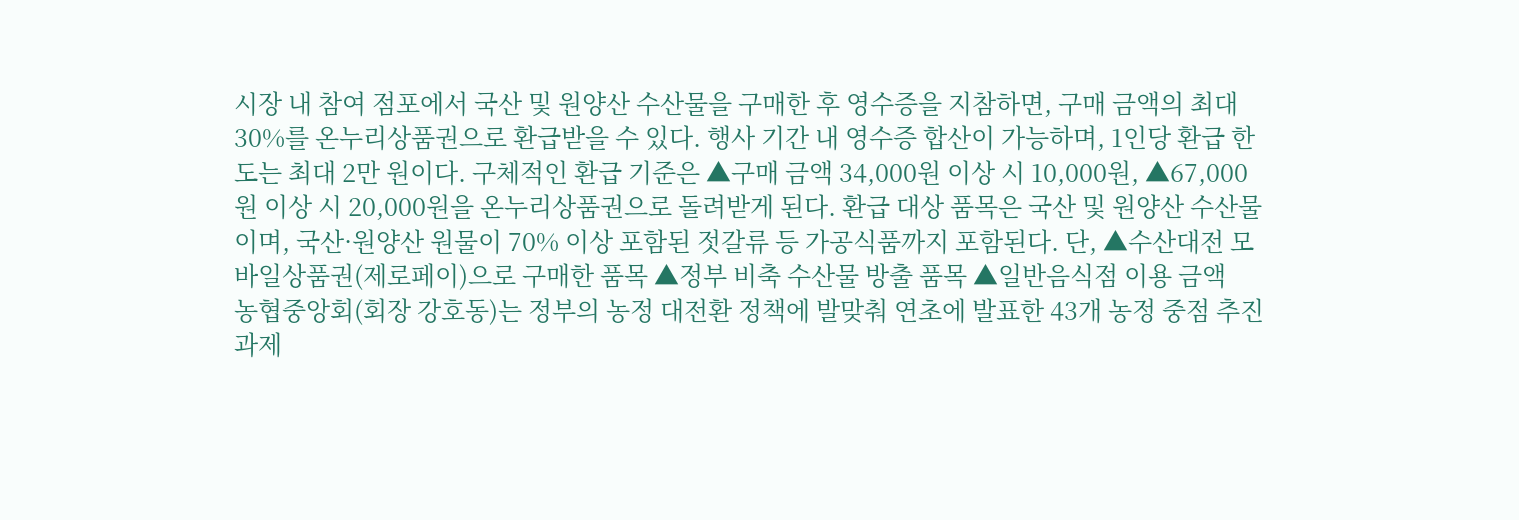시장 내 참여 점포에서 국산 및 원양산 수산물을 구매한 후 영수증을 지참하면, 구매 금액의 최대 30%를 온누리상품권으로 환급받을 수 있다. 행사 기간 내 영수증 합산이 가능하며, 1인당 환급 한도는 최대 2만 원이다. 구체적인 환급 기준은 ▲구매 금액 34,000원 이상 시 10,000원, ▲67,000원 이상 시 20,000원을 온누리상품권으로 돌려받게 된다. 환급 대상 품목은 국산 및 원양산 수산물이며, 국산·원양산 원물이 70% 이상 포함된 젓갈류 등 가공식품까지 포함된다. 단, ▲수산대전 모바일상품권(제로페이)으로 구매한 품목 ▲정부 비축 수산물 방출 품목 ▲일반음식점 이용 금액
농협중앙회(회장 강호동)는 정부의 농정 대전환 정책에 발맞춰 연초에 발표한 43개 농정 중점 추진과제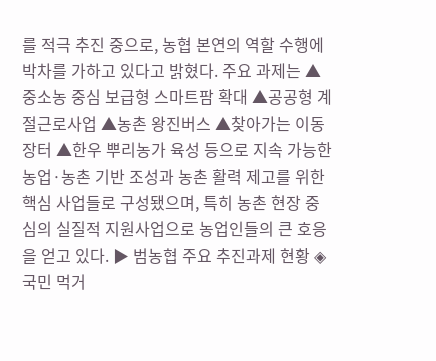를 적극 추진 중으로, 농협 본연의 역할 수행에 박차를 가하고 있다고 밝혔다. 주요 과제는 ▲중소농 중심 보급형 스마트팜 확대 ▲공공형 계절근로사업 ▲농촌 왕진버스 ▲찾아가는 이동장터 ▲한우 뿌리농가 육성 등으로 지속 가능한 농업·농촌 기반 조성과 농촌 활력 제고를 위한 핵심 사업들로 구성됐으며, 특히 농촌 현장 중심의 실질적 지원사업으로 농업인들의 큰 호응을 얻고 있다. ▶ 범농협 주요 추진과제 현황 ◈ 국민 먹거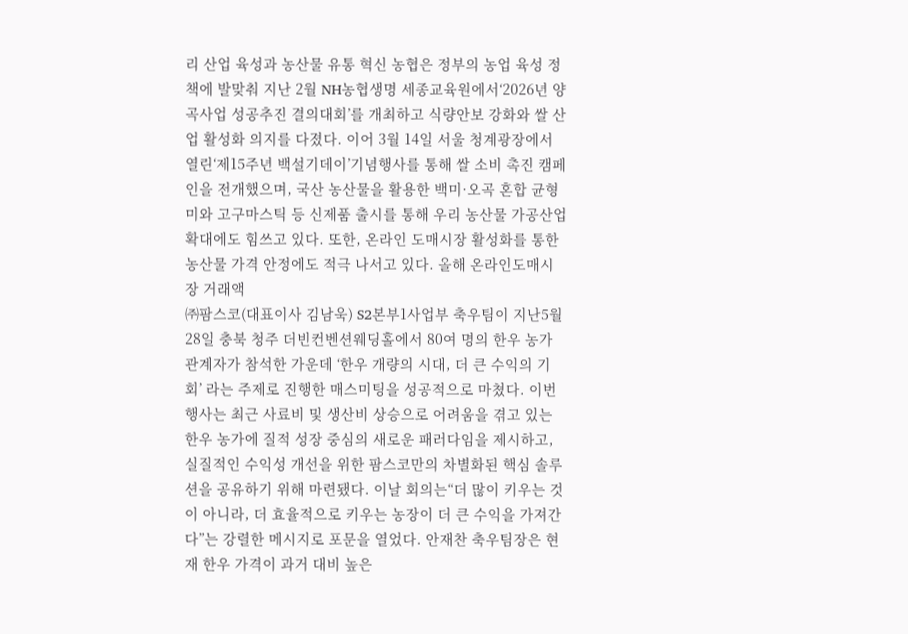리 산업 육성과 농산물 유통 혁신 농협은 정부의 농업 육성 정책에 발맞춰 지난 2월 NH농협생명 세종교육원에서‘2026년 양곡사업 성공추진 결의대회’를 개최하고 식량안보 강화와 쌀 산업 활성화 의지를 다졌다. 이어 3월 14일 서울 청계광장에서 열린‘제15주년 백설기데이’기념행사를 통해 쌀 소비 촉진 캠페인을 전개했으며, 국산 농산물을 활용한 백미·오곡 혼합 균형미와 고구마스틱 등 신제품 출시를 통해 우리 농산물 가공산업 확대에도 힘쓰고 있다. 또한, 온라인 도매시장 활성화를 통한 농산물 가격 안정에도 적극 나서고 있다. 올해 온라인도매시장 거래액
㈜팜스코(대표이사 김남욱) S2본부1사업부 축우팀이 지난5월28일 충북 청주 더빈컨벤션웨딩홀에서 80여 명의 한우 농가 관계자가 참석한 가운데 ‘한우 개량의 시대, 더 큰 수익의 기회’ 라는 주제로 진행한 매스미팅을 성공적으로 마쳤다. 이번 행사는 최근 사료비 및 생산비 상승으로 어려움을 겪고 있는 한우 농가에 질적 성장 중심의 새로운 패러다임을 제시하고, 실질적인 수익성 개선을 위한 팜스코만의 차별화된 핵심 솔루션을 공유하기 위해 마련됐다. 이날 회의는“더 많이 키우는 것이 아니라, 더 효율적으로 키우는 농장이 더 큰 수익을 가져간다”는 강렬한 메시지로 포문을 열었다. 안재찬 축우팀장은 현재 한우 가격이 과거 대비 높은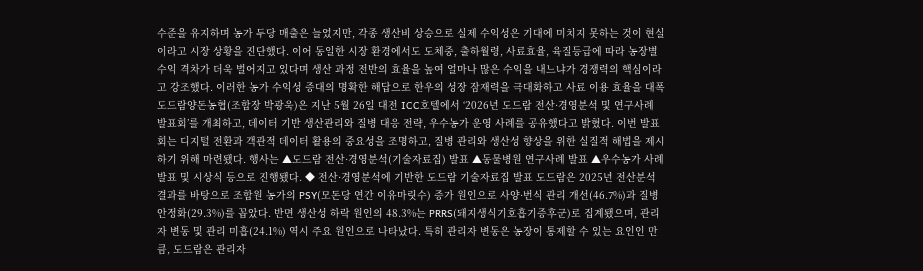수준을 유지하며 농가 두당 매출은 늘었지만, 각종 생산비 상승으로 실제 수익성은 기대에 미치지 못하는 것이 현실이라고 시장 상황을 진단했다. 이어 동일한 시장 환경에서도 도체중, 출하월령, 사료효율, 육질등급에 따라 농장별 수익 격차가 더욱 벌어지고 있다며 생산 과정 전반의 효율을 높여 얼마나 많은 수익을 내느냐가 경쟁력의 핵심이라고 강조했다. 이러한 농가 수익성 증대의 명확한 해답으로 한우의 성장 잠재력을 극대화하고 사료 이용 효율을 대폭
도드람양돈농협(조합장 박광욱)은 지난 5월 26일 대전 ICC호텔에서 ‘2026년 도드람 전산·경영분석 및 연구사례 발표회’를 개최하고, 데이터 기반 생산관리와 질병 대응 전략, 우수농가 운영 사례를 공유했다고 밝혔다. 이번 발표회는 디지털 전환과 객관적 데이터 활용의 중요성을 조명하고, 질병 관리와 생산성 향상을 위한 실질적 해법을 제시하기 위해 마련됐다. 행사는 ▲도드람 전산·경영분석(기술자료집) 발표 ▲동물병원 연구사례 발표 ▲우수농가 사례 발표 및 시상식 등으로 진행됐다. ◆ 전산·경영분석에 기반한 도드람 기술자료집 발표 도드람은 2025년 전산분석 결과를 바탕으로 조합원 농가의 PSY(모돈당 연간 이유마릿수) 증가 원인으로 사양·번식 관리 개선(46.7%)과 질병 안정화(29.3%)를 꼽았다. 반면 생산성 하락 원인의 48.3%는 PRRS(돼지생식기호흡기증후군)로 집계됐으며, 관리자 변동 및 관리 미흡(24.1%) 역시 주요 원인으로 나타났다. 특히 관리자 변동은 농장이 통제할 수 있는 요인인 만큼, 도드람은 관리자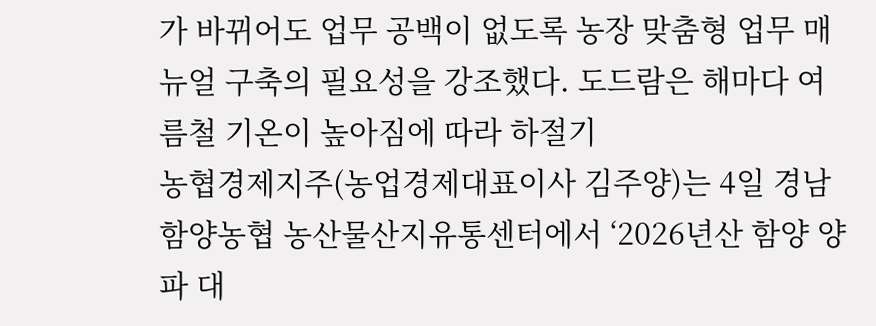가 바뀌어도 업무 공백이 없도록 농장 맞춤형 업무 매뉴얼 구축의 필요성을 강조했다. 도드람은 해마다 여름철 기온이 높아짐에 따라 하절기
농협경제지주(농업경제대표이사 김주양)는 4일 경남 함양농협 농산물산지유통센터에서 ‘2026년산 함양 양파 대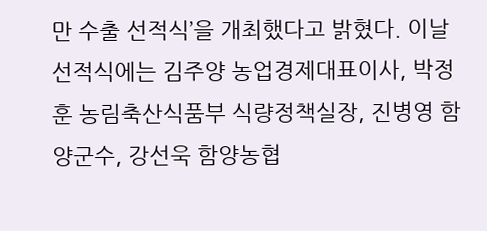만 수출 선적식’을 개최했다고 밝혔다. 이날 선적식에는 김주양 농업경제대표이사, 박정훈 농림축산식품부 식량정책실장, 진병영 함양군수, 강선욱 함양농협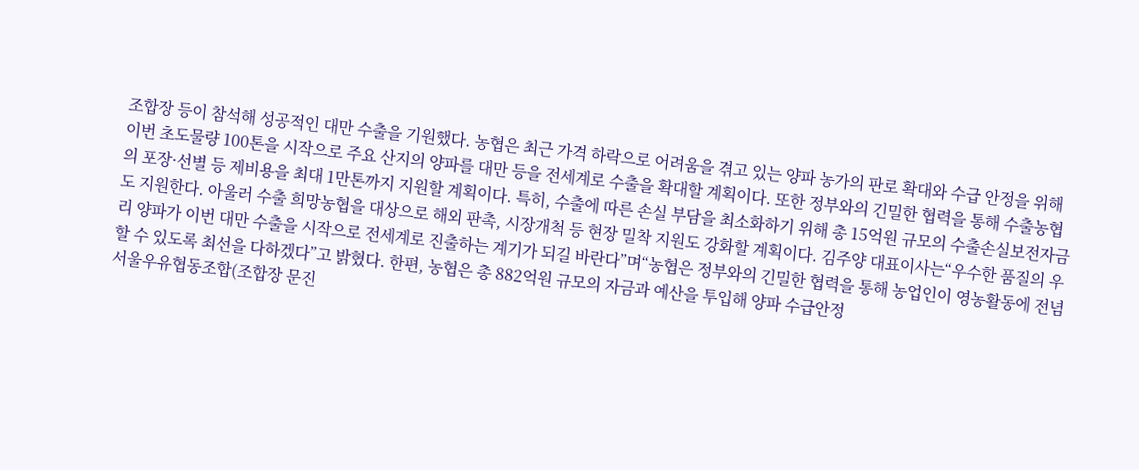조합장 등이 참석해 성공적인 대만 수출을 기원했다. 농협은 최근 가격 하락으로 어려움을 겪고 있는 양파 농가의 판로 확대와 수급 안정을 위해 이번 초도물량 100톤을 시작으로 주요 산지의 양파를 대만 등을 전세계로 수출을 확대할 계획이다. 또한 정부와의 긴밀한 협력을 통해 수출농협의 포장·선별 등 제비용을 최대 1만톤까지 지원할 계획이다. 특히, 수출에 따른 손실 부담을 최소화하기 위해 총 15억원 규모의 수출손실보전자금도 지원한다. 아울러 수출 희망농협을 대상으로 해외 판촉, 시장개척 등 현장 밀착 지원도 강화할 계획이다. 김주양 대표이사는“우수한 품질의 우리 양파가 이번 대만 수출을 시작으로 전세계로 진출하는 계기가 되길 바란다”며“농협은 정부와의 긴밀한 협력을 통해 농업인이 영농활동에 전념할 수 있도록 최선을 다하겠다”고 밝혔다. 한편, 농협은 총 882억원 규모의 자금과 예산을 투입해 양파 수급안정
서울우유협동조합(조합장 문진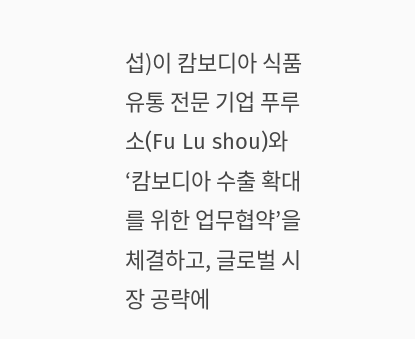섭)이 캄보디아 식품 유통 전문 기업 푸루소(Fu Lu shou)와 ‘캄보디아 수출 확대를 위한 업무협약’을 체결하고, 글로벌 시장 공략에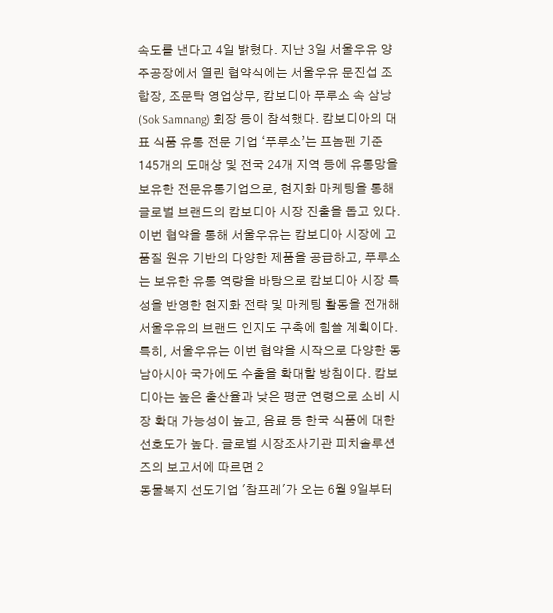속도를 낸다고 4일 밝혔다. 지난 3일 서울우유 양주공장에서 열린 협약식에는 서울우유 문진섭 조합장, 조문탁 영업상무, 캄보디아 푸루소 속 삼낭(Sok Samnang) 회장 등이 참석했다. 캄보디아의 대표 식품 유통 전문 기업 ‘푸루소’는 프놈펜 기준 145개의 도매상 및 전국 24개 지역 등에 유통망을 보유한 전문유통기업으로, 현지화 마케팅을 통해 글로벌 브랜드의 캄보디아 시장 진출을 돕고 있다. 이번 협약을 통해 서울우유는 캄보디아 시장에 고품질 원유 기반의 다양한 제품을 공급하고, 푸루소는 보유한 유통 역량을 바탕으로 캄보디아 시장 특성을 반영한 현지화 전략 및 마케팅 활동을 전개해 서울우유의 브랜드 인지도 구축에 힘쓸 계획이다. 특히, 서울우유는 이번 협약을 시작으로 다양한 동남아시아 국가에도 수출을 확대할 방침이다. 캄보디아는 높은 출산율과 낮은 평균 연령으로 소비 시장 확대 가능성이 높고, 음료 등 한국 식품에 대한 선호도가 높다. 글로벌 시장조사기관 피치솔루션즈의 보고서에 따르면 2
동물복지 선도기업 '참프레'가 오는 6월 9일부터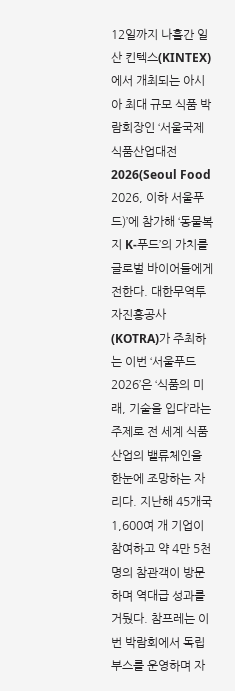12일까지 나흘간 일산 킨텍스(KINTEX)에서 개최되는 아시아 최대 규모 식품 박람회장인 ‘서울국제식품산업대전 2026(Seoul Food 2026, 이하 서울푸드)’에 참가해 ‘동물복지 K-푸드’의 가치를 글로벌 바이어들에게 전한다. 대한무역투자진흥공사(KOTRA)가 주최하는 이번 ‘서울푸드 2026’은 ‘식품의 미래, 기술을 입다’라는 주제로 전 세계 식품 산업의 밸류체인을 한눈에 조망하는 자리다. 지난해 45개국 1,600여 개 기업이 참여하고 약 4만 5천 명의 참관객이 방문하며 역대급 성과를 거뒀다. 참프레는 이번 박람회에서 독립 부스를 운영하며 자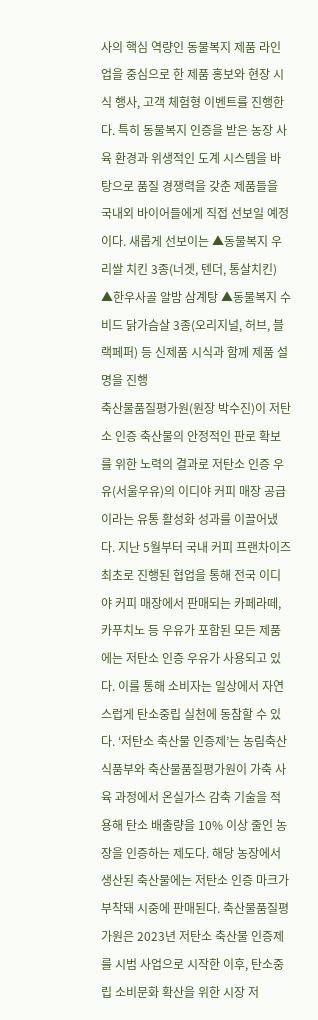사의 핵심 역량인 동물복지 제품 라인업을 중심으로 한 제품 홍보와 현장 시식 행사, 고객 체험형 이벤트를 진행한다. 특히 동물복지 인증을 받은 농장 사육 환경과 위생적인 도계 시스템을 바탕으로 품질 경쟁력을 갖춘 제품들을 국내외 바이어들에게 직접 선보일 예정이다. 새롭게 선보이는 ▲동물복지 우리쌀 치킨 3종(너겟, 텐더, 통살치킨) ▲한우사골 알밤 삼계탕 ▲동물복지 수비드 닭가슴살 3종(오리지널, 허브, 블랙페퍼) 등 신제품 시식과 함께 제품 설명을 진행
축산물품질평가원(원장 박수진)이 저탄소 인증 축산물의 안정적인 판로 확보를 위한 노력의 결과로 저탄소 인증 우유(서울우유)의 이디야 커피 매장 공급이라는 유통 활성화 성과를 이끌어냈다. 지난 5월부터 국내 커피 프랜차이즈 최초로 진행된 협업을 통해 전국 이디야 커피 매장에서 판매되는 카페라떼, 카푸치노 등 우유가 포함된 모든 제품에는 저탄소 인증 우유가 사용되고 있다. 이를 통해 소비자는 일상에서 자연스럽게 탄소중립 실천에 동참할 수 있다. ‘저탄소 축산물 인증제’는 농림축산식품부와 축산물품질평가원이 가축 사육 과정에서 온실가스 감축 기술을 적용해 탄소 배출량을 10% 이상 줄인 농장을 인증하는 제도다. 해당 농장에서 생산된 축산물에는 저탄소 인증 마크가 부착돼 시중에 판매된다. 축산물품질평가원은 2023년 저탄소 축산물 인증제를 시범 사업으로 시작한 이후, 탄소중립 소비문화 확산을 위한 시장 저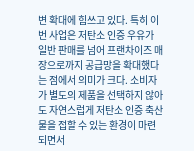변 확대에 힘쓰고 있다. 특히 이번 사업은 저탄소 인증 우유가 일반 판매를 넘어 프랜차이즈 매장으로까지 공급망을 확대했다는 점에서 의미가 크다. 소비자가 별도의 제품을 선택하지 않아도 자연스럽게 저탄소 인증 축산물을 접할 수 있는 환경이 마련되면서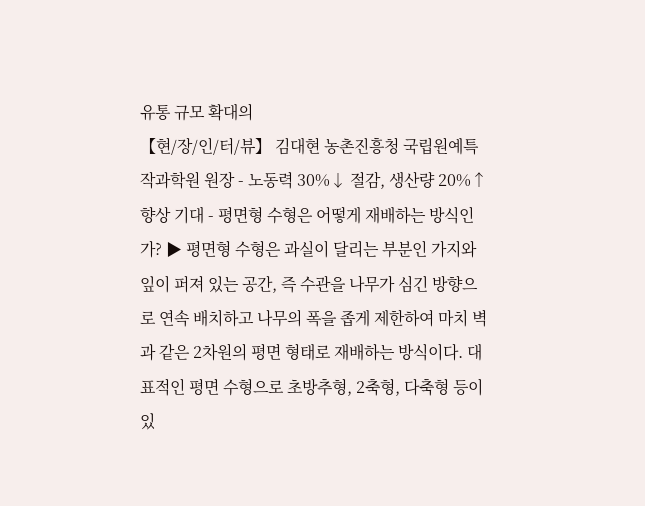유통 규모 확대의
【현/장/인/터/뷰】 김대현 농촌진흥청 국립원예특작과학원 원장 - 노동력 30%↓ 절감, 생산량 20%↑향상 기대 - 평면형 수형은 어떻게 재배하는 방식인가? ▶ 평면형 수형은 과실이 달리는 부분인 가지와 잎이 퍼져 있는 공간, 즉 수관을 나무가 심긴 방향으로 연속 배치하고 나무의 폭을 좁게 제한하여 마치 벽과 같은 2차원의 평면 형태로 재배하는 방식이다. 대표적인 평면 수형으로 초방추형, 2축형, 다축형 등이 있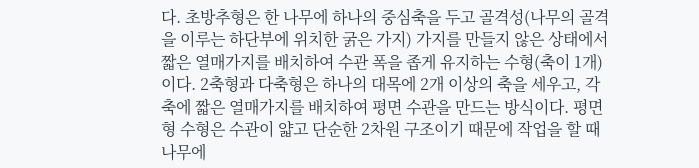다. 초방추형은 한 나무에 하나의 중심축을 두고 골격성(나무의 골격을 이루는 하단부에 위치한 굵은 가지) 가지를 만들지 않은 상태에서 짧은 열매가지를 배치하여 수관 폭을 좁게 유지하는 수형(축이 1개)이다. 2축형과 다축형은 하나의 대목에 2개 이상의 축을 세우고, 각 축에 짧은 열매가지를 배치하여 평면 수관을 만드는 방식이다. 평면형 수형은 수관이 얇고 단순한 2차원 구조이기 때문에 작업을 할 때 나무에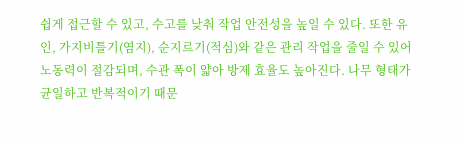쉽게 접근할 수 있고, 수고를 낮춰 작업 안전성을 높일 수 있다. 또한 유인, 가지비틀기(염지), 순지르기(적심)와 같은 관리 작업을 줄일 수 있어 노동력이 절감되며, 수관 폭이 얇아 방제 효율도 높아진다. 나무 형태가 균일하고 반복적이기 때문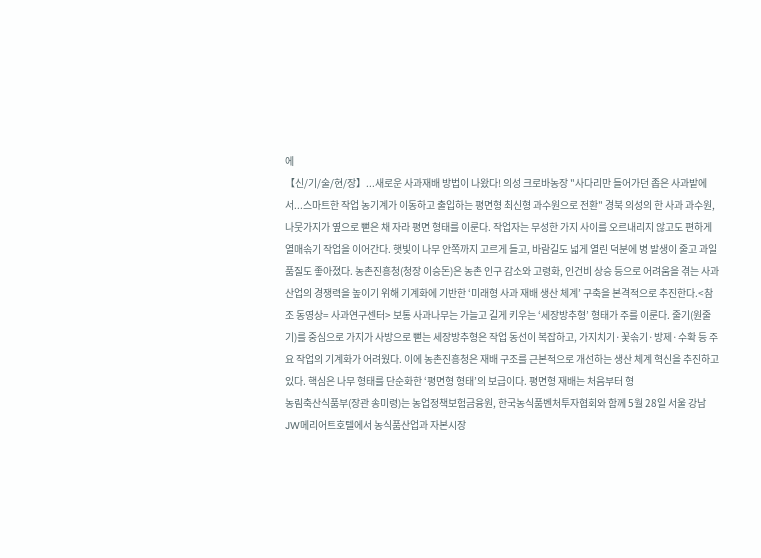에
【신/기/술/현/장】...새로운 사과재배 방법이 나왔다! 의성 크로바농장 "사다리만 들어가던 좁은 사과밭에서...스마트한 작업 농기계가 이동하고 출입하는 평면형 최신형 과수원으로 전환" 경북 의성의 한 사과 과수원, 나뭇가지가 옆으로 뻗은 채 자라 평면 형태를 이룬다. 작업자는 무성한 가지 사이를 오르내리지 않고도 편하게 열매솎기 작업을 이어간다. 햇빛이 나무 안쪽까지 고르게 들고, 바람길도 넓게 열린 덕분에 병 발생이 줄고 과일 품질도 좋아졌다. 농촌진흥청(청장 이승돈)은 농촌 인구 감소와 고령화, 인건비 상승 등으로 어려움을 겪는 사과 산업의 경쟁력을 높이기 위해 기계화에 기반한 ‘미래형 사과 재배 생산 체계’ 구축을 본격적으로 추진한다.<참조 동영상= 사과연구센터> 보통 사과나무는 가늘고 길게 키우는 ‘세장방추형’ 형태가 주를 이룬다. 줄기(원줄기)를 중심으로 가지가 사방으로 뻗는 세장방추형은 작업 동선이 복잡하고, 가지치기·꽃솎기·방제·수확 등 주요 작업의 기계화가 어려웠다. 이에 농촌진흥청은 재배 구조를 근본적으로 개선하는 생산 체계 혁신을 추진하고 있다. 핵심은 나무 형태를 단순화한 ‘평면형 형태’의 보급이다. 평면형 재배는 처음부터 형
농림축산식품부(장관 송미령)는 농업정책보험금융원, 한국농식품벤처투자협회와 함께 5월 28일 서울 강남 JW메리어트호텔에서 농식품산업과 자본시장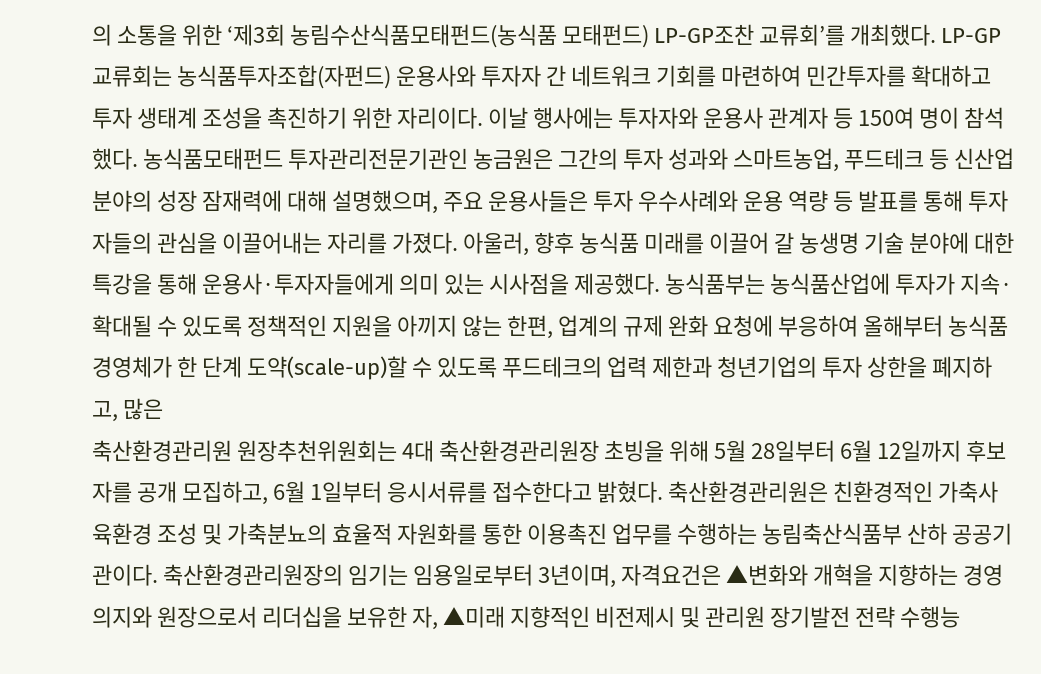의 소통을 위한 ‘제3회 농림수산식품모태펀드(농식품 모태펀드) LP-GP조찬 교류회’를 개최했다. LP-GP 교류회는 농식품투자조합(자펀드) 운용사와 투자자 간 네트워크 기회를 마련하여 민간투자를 확대하고 투자 생태계 조성을 촉진하기 위한 자리이다. 이날 행사에는 투자자와 운용사 관계자 등 150여 명이 참석했다. 농식품모태펀드 투자관리전문기관인 농금원은 그간의 투자 성과와 스마트농업, 푸드테크 등 신산업 분야의 성장 잠재력에 대해 설명했으며, 주요 운용사들은 투자 우수사례와 운용 역량 등 발표를 통해 투자자들의 관심을 이끌어내는 자리를 가졌다. 아울러, 향후 농식품 미래를 이끌어 갈 농생명 기술 분야에 대한 특강을 통해 운용사·투자자들에게 의미 있는 시사점을 제공했다. 농식품부는 농식품산업에 투자가 지속·확대될 수 있도록 정책적인 지원을 아끼지 않는 한편, 업계의 규제 완화 요청에 부응하여 올해부터 농식품경영체가 한 단계 도약(scale-up)할 수 있도록 푸드테크의 업력 제한과 청년기업의 투자 상한을 폐지하고, 많은
축산환경관리원 원장추천위원회는 4대 축산환경관리원장 초빙을 위해 5월 28일부터 6월 12일까지 후보자를 공개 모집하고, 6월 1일부터 응시서류를 접수한다고 밝혔다. 축산환경관리원은 친환경적인 가축사육환경 조성 및 가축분뇨의 효율적 자원화를 통한 이용촉진 업무를 수행하는 농림축산식품부 산하 공공기관이다. 축산환경관리원장의 임기는 임용일로부터 3년이며, 자격요건은 ▲변화와 개혁을 지향하는 경영의지와 원장으로서 리더십을 보유한 자, ▲미래 지향적인 비전제시 및 관리원 장기발전 전략 수행능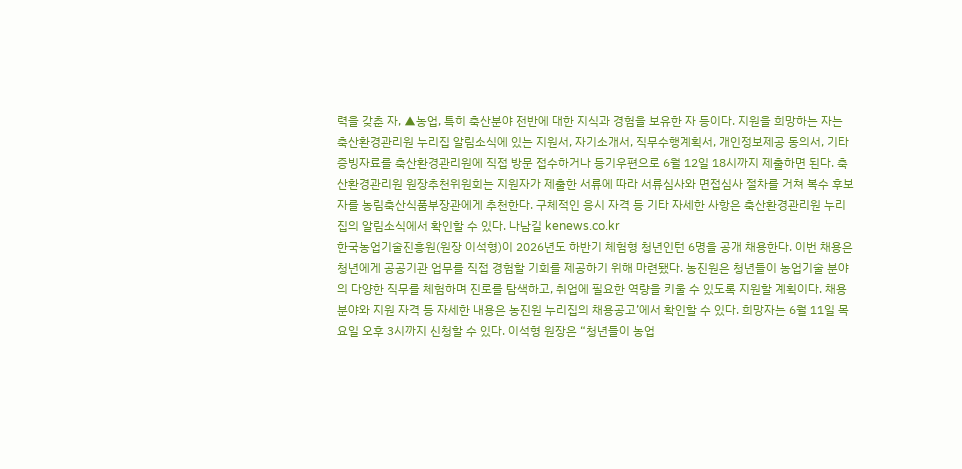력을 갖춘 자, ▲농업, 특히 축산분야 전반에 대한 지식과 경험을 보유한 자 등이다. 지원을 희망하는 자는 축산환경관리원 누리집 알림소식에 있는 지원서, 자기소개서, 직무수행계획서, 개인정보제공 동의서, 기타 증빙자료를 축산환경관리원에 직접 방문 접수하거나 등기우편으로 6월 12일 18시까지 제출하면 된다. 축산환경관리원 원장추천위원회는 지원자가 제출한 서류에 따라 서류심사와 면접심사 절차를 거쳐 복수 후보자를 농림축산식품부장관에게 추천한다. 구체적인 응시 자격 등 기타 자세한 사항은 축산환경관리원 누리집의 알림소식에서 확인할 수 있다. 나남길 kenews.co.kr
한국농업기술진흥원(원장 이석형)이 2026년도 하반기 체험형 청년인턴 6명을 공개 채용한다. 이번 채용은 청년에게 공공기관 업무를 직접 경험할 기회를 제공하기 위해 마련됐다. 농진원은 청년들이 농업기술 분야의 다양한 직무를 체험하며 진로를 탐색하고, 취업에 필요한 역량을 키울 수 있도록 지원할 계획이다. 채용 분야와 지원 자격 등 자세한 내용은 농진원 누리집의 채용공고’에서 확인할 수 있다. 희망자는 6월 11일 목요일 오후 3시까지 신청할 수 있다. 이석형 원장은 “청년들이 농업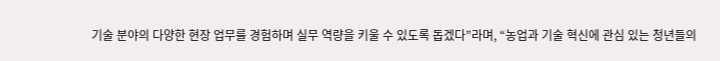기술 분야의 다양한 현장 업무를 경험하며 실무 역량을 키울 수 있도록 돕겠다”라며, “농업과 기술 혁신에 관심 있는 청년들의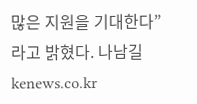많은 지원을 기대한다”라고 밝혔다. 나남길 kenews.co.kr